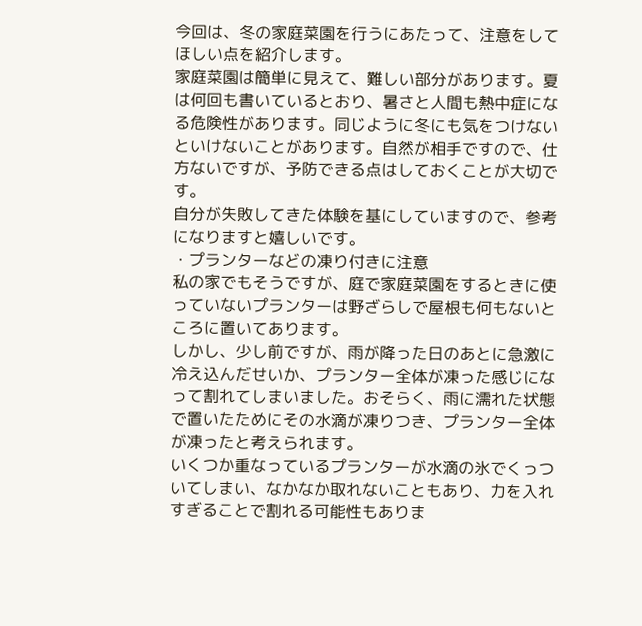今回は、冬の家庭菜園を行うにあたって、注意をしてほしい点を紹介します。
家庭菜園は簡単に見えて、難しい部分があります。夏は何回も書いているとおり、暑さと人間も熱中症になる危険性があります。同じように冬にも気をつけないといけないことがあります。自然が相手ですので、仕方ないですが、予防できる点はしておくことが大切です。
自分が失敗してきた体験を基にしていますので、参考になりますと嬉しいです。
・プランターなどの凍り付きに注意
私の家でもそうですが、庭で家庭菜園をするときに使っていないプランターは野ざらしで屋根も何もないところに置いてあります。
しかし、少し前ですが、雨が降った日のあとに急激に冷え込んだせいか、プランター全体が凍った感じになって割れてしまいました。おそらく、雨に濡れた状態で置いたためにその水滴が凍りつき、プランター全体が凍ったと考えられます。
いくつか重なっているプランターが水滴の氷でくっついてしまい、なかなか取れないこともあり、力を入れすぎることで割れる可能性もありま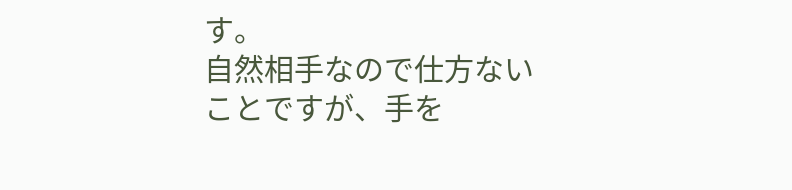す。
自然相手なので仕方ないことですが、手を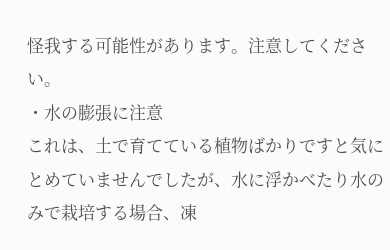怪我する可能性があります。注意してください。
・水の膨張に注意
これは、土で育てている植物ばかりですと気にとめていませんでしたが、水に浮かべたり水のみで栽培する場合、凍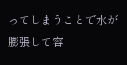ってしまうことで水が膨張して容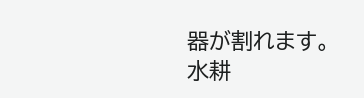器が割れます。
水耕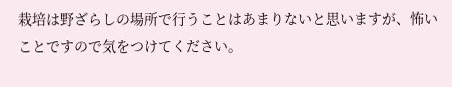栽培は野ざらしの場所で行うことはあまりないと思いますが、怖いことですので気をつけてください。